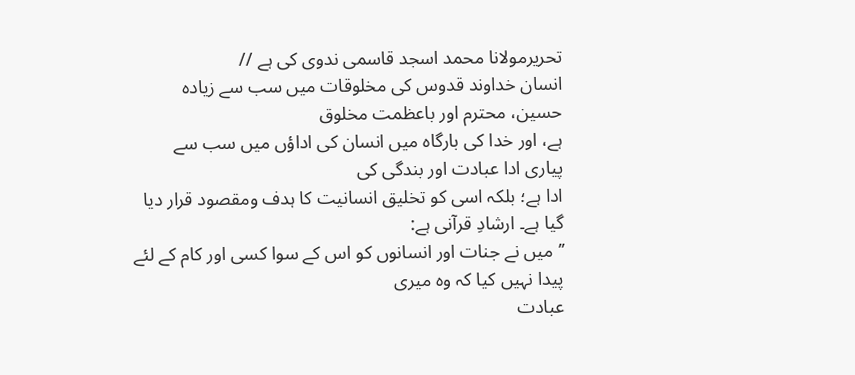تحریرمولانا محمد اسجد قاسمی ندوی کی ہے //
انسان خداوند قدوس کی مخلوقات میں سب سے زیادہ حسین، محترم اور باعظمت مخلوق
ہے، اور خدا کی بارگاہ میں انسان کی اداؤں میں سب سے پیاری ادا عبادت اور بندگی کی
ادا ہے؛ بلکہ اسی کو تخلیق انسانیت کا ہدف ومقصود قرار دیا گیا ہے۔ ارشادِ قرآنی ہے:
’’میں نے جنات اور انسانوں کو اس کے سوا کسی اور کام کے لئے پیدا نہیں کیا کہ وہ میری
عبادت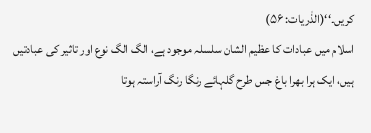کریں۔‘‘(الذٰریات: ۵۶)
اسلام میں عبادات کا عظیم الشان سلسلہ موجود ہے، الگ الگ نوع اور تاثیر کی عبادتیں
ہیں، ایک ہرا بھرا باغ جس طرح گلہائے رنگا رنگ آراستہ ہوتا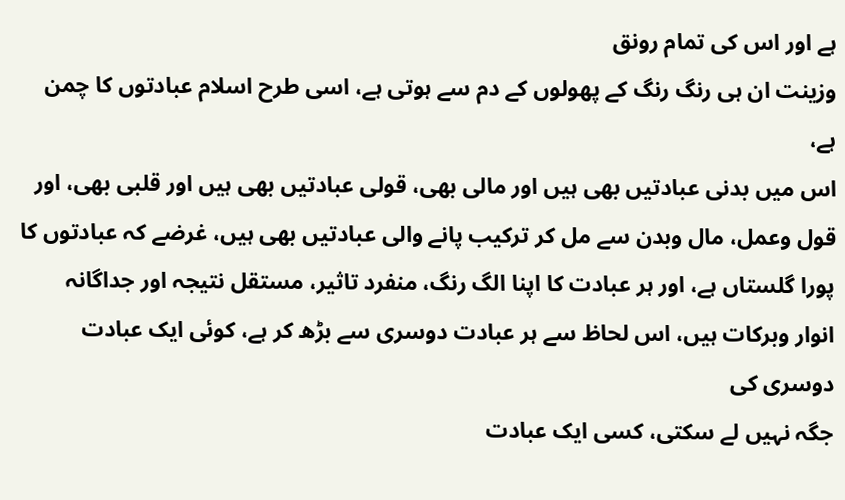ہے اور اس کی تمام رونق
وزینت ان ہی رنگ رنگ کے پھولوں کے دم سے ہوتی ہے، اسی طرح اسلام عبادتوں کا چمن ہے،
اس میں بدنی عبادتیں بھی ہیں اور مالی بھی، قولی عبادتیں بھی ہیں اور قلبی بھی، اور
قول وعمل، مال وبدن سے مل کر ترکیب پانے والی عبادتیں بھی ہیں، غرضے کہ عبادتوں کا
پورا گلستاں ہے، اور ہر عبادت کا اپنا الگ رنگ، منفرد تاثیر، مستقل نتیجہ اور جداگانہ
انوار وبرکات ہیں، اس لحاظ سے ہر عبادت دوسری سے بڑھ کر ہے، کوئی ایک عبادت دوسری کی
جگہ نہیں لے سکتی، کسی ایک عبادت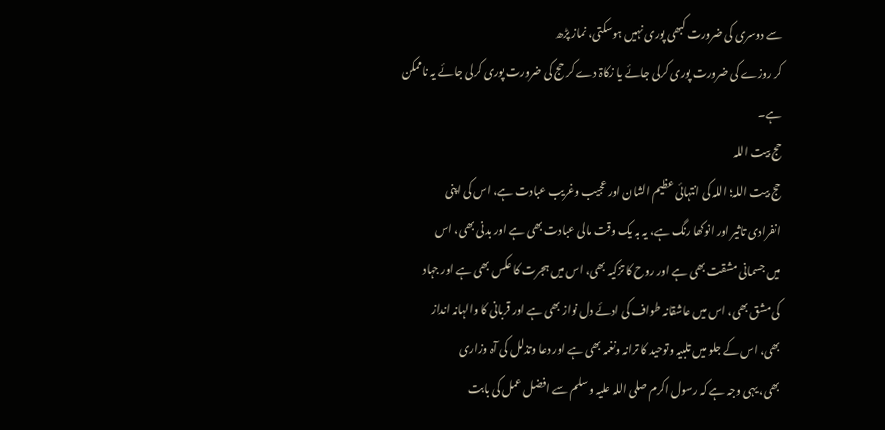سے دوسری کی ضرورت کبھی پوری نہیں ہوسکتی، نماز پڑھ
کر روزے کی ضرورت پوری کرلی جائے یا زکاۃ دے کر حج کی ضرورت پوری کرلی جائے یہ ناممکن
ہے۔
حج بیت اللہ
حج بیت اللہ؛ اللہ کی انتہائی عظیم الشان اور عجیب وغریب عبادت ہے، اس کی اپنی
انفرادی تاثیر اور انوکھا رنگ ہے، یہ بہ یک وقت مالی عبادت بھی ہے اور بدنی بھی، اس
میں جسمانی مشقت بھی ہے اور روح کا تزکیہ بھی، اس میں ہجرت کا عکس بھی ہے اور جہاد
کی مشق بھی، اس میں عاشقانہ طواف کی ادئے دل نواز بھی ہے اور قربانی کا والہانہ انداز
بھی، اس کے جلو میں تلبیہ وتوحید کا ترانہ ونغمہ بھی ہے اور دعا وتذلل کی آہ وزاری
بھی، یہی وجہ ہے کہ رسول اکرم صلی اللہ علیہ وسلم سے افضل عمل کی بابت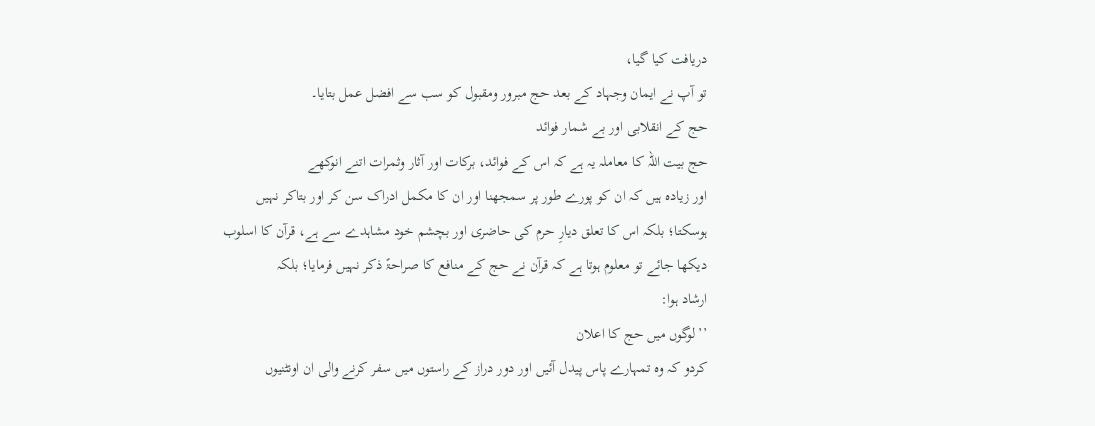دریافت کیا گیا،
تو آپ نے ایمان وجہاد کے بعد حج مبرور ومقبول کو سب سے افضل عمل بتایا۔
حج کے انقلابی اور بے شمار فوائد
حج بیت اللہ کا معاملہ یہ ہے کہ اس کے فوائد، برکات اور آثار وثمرات اتنے انوکھے
اور زیادہ ہیں کہ ان کو پورے طور پر سمجھنا اور ان کا مکمل ادراک سن کر اور بتاکر نہیں
ہوسکتا؛ بلکہ اس کا تعلق دیارِ حرم کی حاضری اور بچشم خود مشاہدے سے ہے، قرآن کا اسلوب
دیکھا جائے تو معلوم ہوتا ہے کہ قرآن نے حج کے منافع کا صراحۃً ذکر نہیں فرمایا؛ بلکہ
ارشاد ہوا:
’’لوگوں میں حج کا اعلان
کردو کہ وہ تمہارے پاس پیدل آئیں اور دور دراز کے راستوں میں سفر کرنے والی ان اونٹنیوں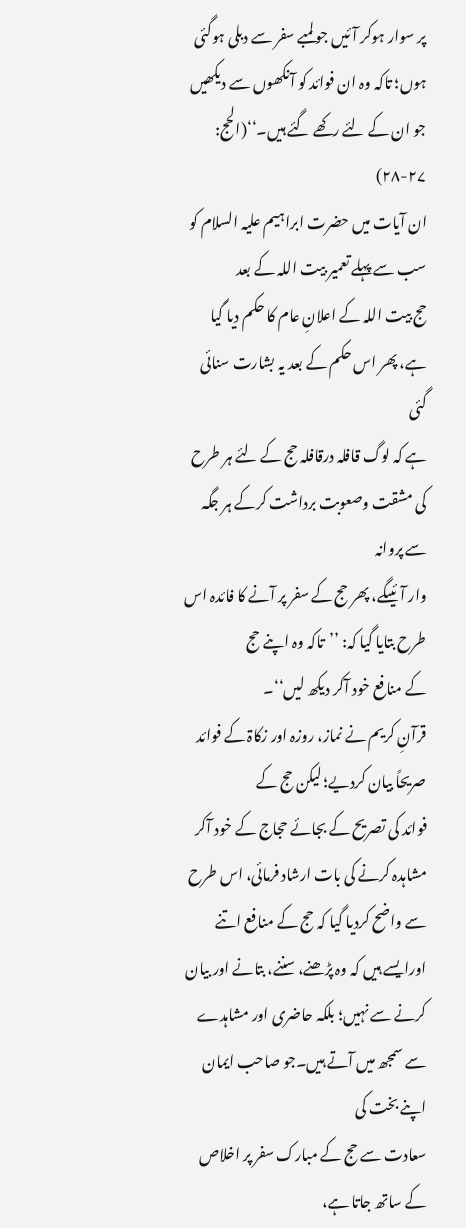پر سوار ہوکر آئیں جو لمبے سفر سے دبلی ہوگئی ہوں؛ تاکہ وہ ان فوائد کو آنکھوں سے دیکھیں
جو ان کے لئے رکھے گئے ہیں۔‘‘(الحج: ۲۷-۲۸)
ان آیات میں حضرت ابراہیم علیہ السلام کو سب سے پہلے تعمیر بیت اللہ کے بعد
حج بیت اللہ کے اعلانِ عام کا حکم دیا گیا ہے، پھر اس حکم کے بعد یہ بشارت سنائی گئی
ہے کہ لوگ قافلہ درقافلہ حج کے لئے ہر طرح کی مشقت وصعوبت برداشت کرکے ہر جگہ سے پروانہ
وار آئیںگے، پھر حج کے سفر پر آنے کا فائدہ اس طرح بتایا گیا کہ: ’’تاکہ وہ اپنے حج
کے منافع خود آکر دیکھ لیں‘‘۔
قرآنِ کریم نے نماز، روزہ اور زکاۃ کے فوائد صریحاً بیان کردیے؛ لیکن حج کے
فوائد کی تصریح کے بجائے حجاج کے خود آکر مشاہدہ کرنے کی بات ارشاد فرمائی، اس طرح
سے واضح کردیا گیا کہ حج کے منافع اتنے اورایسے ہیں کہ وہ پڑھنے، سننے، بتانے اور بیان
کرنے سے نہیں؛ بلکہ حاضری اور مشاہدے سے سمجھ میں آتے ہیں۔جو صاحب ایمان اپنے بخت کی
سعادت سے حج کے مبارک سفر پر اخلاص کے ساتھ جاتا ہے،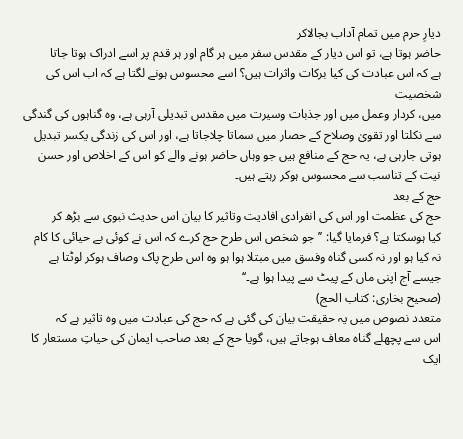دیارِ حرم میں تمام آداب بجالاکر
حاضر ہوتا ہے، تو اس دیار کے مقدس سفر میں ہر گام اور ہر قدم پر اسے ادراک ہوتا جاتا
ہے کہ اس عبادت کی کیا برکات واثرات ہیں؟ اسے محسوس ہونے لگتا ہے کہ اب اس کی شخصیت
میں، کردار وعمل میں اور جذبات وسیرت میں مقدس تبدیلی آرہی ہے، وہ گناہوں کی گندگی
سے نکلتا اور تقویٰ وصلاح کے حصار میں سماتا چلاجاتا ہے، اور اس کی زندگی یکسر تبدیل
ہوتی جارہی ہے، یہ حج کے منافع ہیں جو وہاں حاضر ہونے والے کو اس کے اخلاص اور حسن
نیت کے تناسب سے محسوس ہوکر رہتے ہیں۔
حج کے بعد
حج کی عظمت اور اس کی انفرادی افادیت وتاثیر کا بیان اس حدیث نبوی سے بڑھ کر
کیا ہوسکتا ہے؟ فرمایا گیا: ’’جو شخص اس طرح حج کرے کہ اس نے کوئی بے حیائی کا کام
نہ کیا ہو اور نہ کسی گناہ وفسق میں مبتلا ہوا ہو وہ اس طرح پاک وصاف ہوکر لوٹتا ہے
جیسے آج اپنی ماں کے پیٹ سے پیدا ہوا ہے۔‘‘
(صحیح بخاری: کتاب الحج)
متعدد نصوص میں یہ حقیقت بیان کی گئی ہے کہ حج کی عبادت میں وہ تاثیر ہے کہ
اس سے پچھلے گناہ معاف ہوجاتے ہیں، گویا حج کے بعد صاحب ایمان کی حیاتِ مستعار کا ایک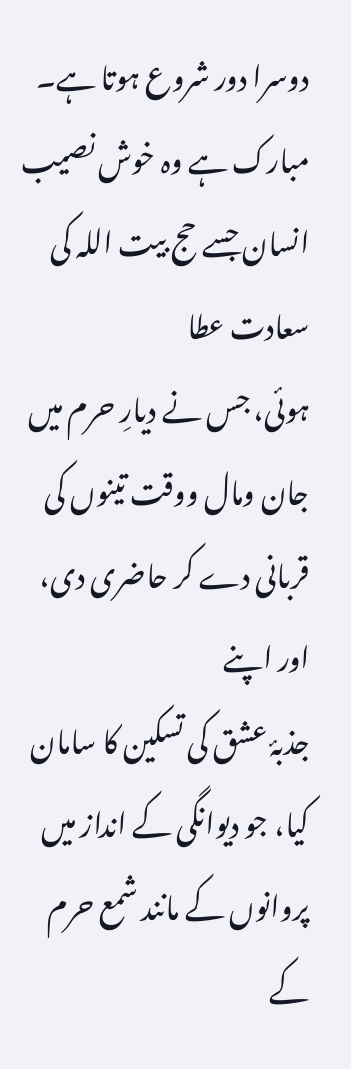دوسرا دور شروع ہوتا ہے۔ مبارک ہے وہ خوش نصیب انسان جسے حج بیت اللہ کی سعادت عطا
ہوئی، جس نے دیارِ حرم میں جان ومال ووقت تینوں کی قربانی دے کر حاضری دی، اور اپنے
جذبۂ عشق کی تسکین کا سامان کیا، جو دیوانگی کے انداز میں پروانوں کے مانند شمع حرم
کے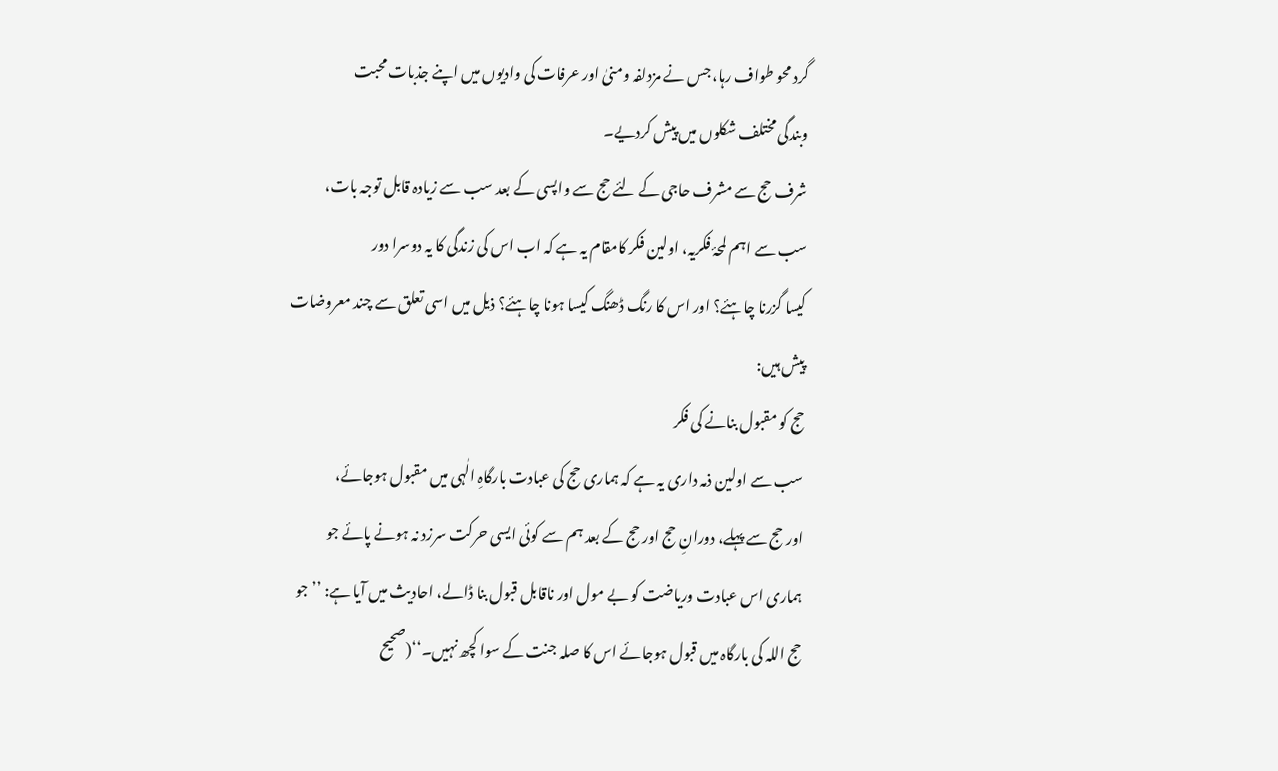گرد محو طواف رہا، جس نے مزدلفہ ومنیٰ اور عرفات کی وادیوں میں اپنے جذبات محبت
وبندگی مختلف شکلوں میں پیش کردیے۔
شرف حج سے مشرف حاجی کے لئے حج سے واپسی کے بعد سب سے زیادہ قابل توجہ بات،
سب سے اہم لمحۂ فکریہ، اولین فکر کامقام یہ ہے کہ اب اس کی زندگی کا یہ دوسرا دور
کیسا گزرنا چاہئے؟ اور اس کا رنگ ڈھنگ کیسا ہونا چاہئے؟ ذیل میں اسی تعلق سے چند معروضات
پیش ہیں:
حج کو مقبول بنانے کی فکر
سب سے اولین ذمہ داری یہ ہے کہ ہماری حج کی عبادت بارگاہِ الٰہی میں مقبول ہوجائے،
اور حج سے پہلے، دورانِ حج اور حج کے بعد ہم سے کوئی ایسی حرکت سرزد نہ ہونے پائے جو
ہماری اس عبادت وریاضت کو بے مول اور ناقابل قبول بنا ڈالے، احادیث میں آیا ہے: ’’جو
حج اللہ کی بارگاہ میں قبول ہوجائے اس کا صلہ جنت کے سوا کچھ نہیں۔‘‘(صحیح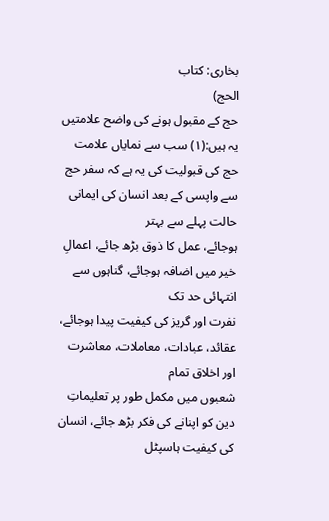بخاری: کتاب
الحج)
حج کے مقبول ہونے کی واضح علامتیں یہ ہیں:(۱) سب سے نمایاں علامت
حج کی قبولیت کی یہ ہے کہ سفر حج سے واپسی کے بعد انسان کی ایمانی حالت پہلے سے بہتر
ہوجائے، عمل کا ذوق بڑھ جائے، اعمالِ خیر میں اضافہ ہوجائے، گناہوں سے انتہائی حد تک
نفرت اور گریز کی کیفیت پیدا ہوجائے، عقائد، عبادات، معاملات، معاشرت اور اخلاق تمام
شعبوں میں مکمل طور پر تعلیماتِ دین کو اپنانے کی فکر بڑھ جائے، انسان کی کیفیت ہاسپٹل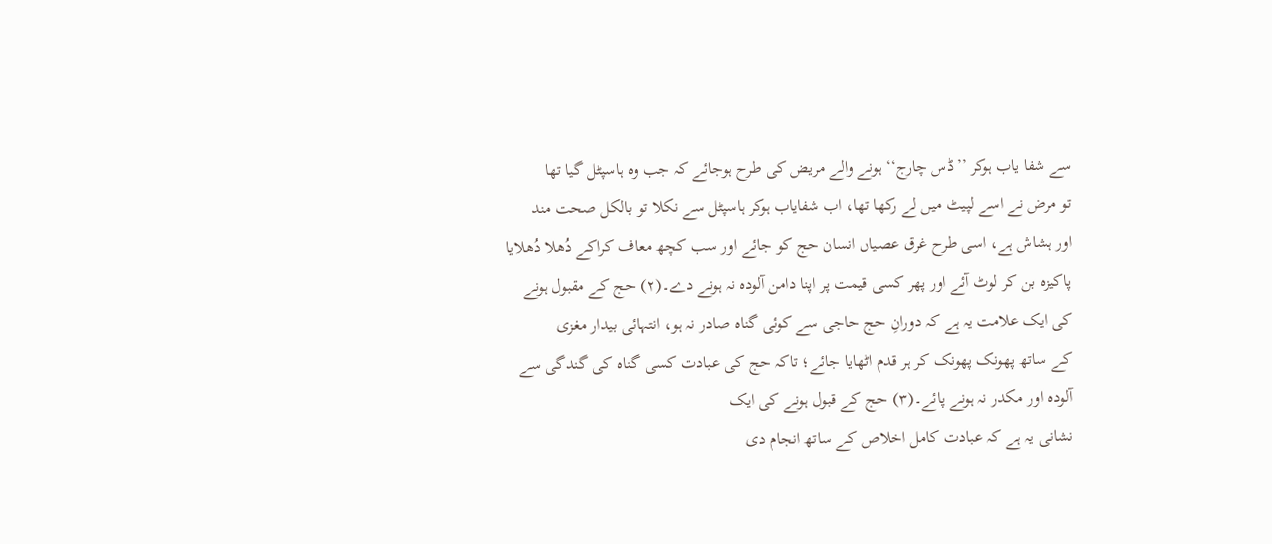سے شفا یاب ہوکر ’’ڈس چارج‘‘ ہونے والے مریض کی طرح ہوجائے کہ جب وہ ہاسپٹل گیا تھا
تو مرض نے اسے لپیٹ میں لے رکھا تھا، اب شفایاب ہوکر ہاسپٹل سے نکلا تو بالکل صحت مند
اور ہشاش ہے، اسی طرح غرق عصیاں انسان حج کو جائے اور سب کچھ معاف کراکے دُھلا دُھلایا
پاکیزہ بن کر لوٹ آئے اور پھر کسی قیمت پر اپنا دامن آلودہ نہ ہونے دے۔(۲) حج کے مقبول ہونے
کی ایک علامت یہ ہے کہ دورانِ حج حاجی سے کوئی گناہ صادر نہ ہو، انتہائی بیدار مغزی
کے ساتھ پھونک پھونک کر ہر قدم اٹھایا جائے؛ تاکہ حج کی عبادت کسی گناہ کی گندگی سے
آلودہ اور مکدر نہ ہونے پائے۔(۳) حج کے قبول ہونے کی ایک
نشانی یہ ہے کہ عبادت کامل اخلاص کے ساتھ انجام دی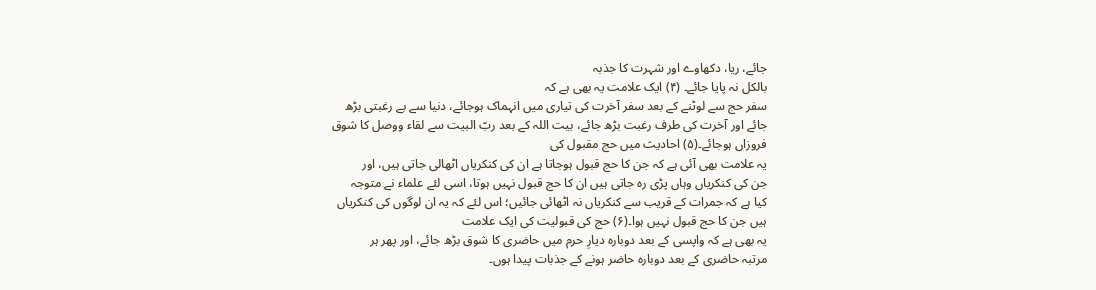جائے، ریا، دکھاوے اور شہرت کا جذبہ
بالکل نہ پایا جائے۔ (۴) ایک علامت یہ بھی ہے کہ
سفر حج سے لوٹنے کے بعد سفر آخرت کی تیاری میں انہماک ہوجائے، دنیا سے بے رغبتی بڑھ
جائے اور آخرت کی طرف رغبت بڑھ جائے، بیت اللہ کے بعد ربّ البیت سے لقاء ووصل کا شوق
فروزاں ہوجائے۔(۵) احادیث میں حج مقبول کی
یہ علامت بھی آئی ہے کہ جن کا حج قبول ہوجاتا ہے ان کی کنکریاں اٹھالی جاتی ہیں، اور
جن کی کنکریاں وہاں پڑی رہ جاتی ہیں ان کا حج قبول نہیں ہوتا، اسی لئے علماء نے متوجہ
کیا ہے کہ جمرات کے قریب سے کنکریاں نہ اٹھائی جائیں؛ اس لئے کہ یہ ان لوگوں کی کنکریاں
ہیں جن کا حج قبول نہیں ہوا۔(۶) حج کی قبولیت کی ایک علامت
یہ بھی ہے کہ واپسی کے بعد دوبارہ دیارِ حرم میں حاضری کا شوق بڑھ جائے، اور پھر ہر
مرتبہ حاضری کے بعد دوبارہ حاضر ہونے کے جذبات پیدا ہوں۔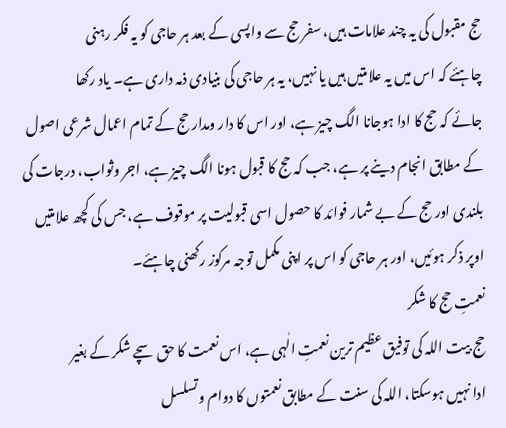حج مقبول کی یہ چند علامات ہیں، سفر حج سے واپسی کے بعد ہر حاجی کو یہ فکر رہنی
چاہئے کہ اس میں یہ علامتیں ہیں یا نہیں، یہ ہر حاجی کی بنیادی ذمہ داری ہے۔ یاد رکھا
جائے کہ حج کا ادا ہوجانا الگ چیز ہے، اور اس کا دار ومدار حج کے تمام اعمال شرعی اصول
کے مطابق انجام دینے پر ہے، جب کہ حج کا قبول ہونا الگ چیز ہے، اجر وثواب، درجات کی
بلندی اور حج کے بے شمار فوائد کا حصول اسی قبولیت پر موقوف ہے، جس کی کچھ علامتیں
اوپر ذکر ہوئیں، اور ہر حاجی کو اس پر اپنی مکمل توجہ مرکوز رکھنی چاہئے۔
نعمتِ حج کا شکر
حج بیت اللہ کی توفیق عظیم ترین نعمتِ الٰہی ہے، اس نعمت کا حق سچے شکر کے بغیر
ادا نہیں ہوسکتا، اللہ کی سنت کے مطابق نعمتوں کا دوام وتسلسل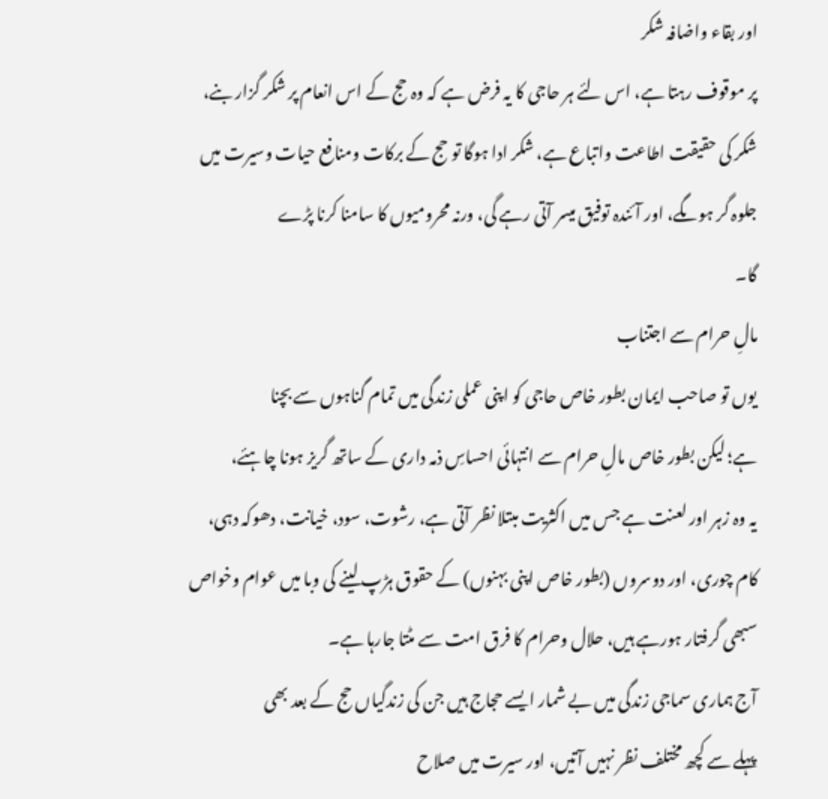اور بقاء واضافہ شکر
پر موقوف رہتا ہے، اس لئے ہر حاجی کا یہ فرض ہے کہ وہ حج کے اس انعام پر شکر گزار بنے،
شکر کی حقیقت اطاعت واتباع ہے، شکر ادا ہوگا تو حج کے برکات ومنافع حیات وسیرت میں
جلوہ گر ہوںگے، اور آئندہ توفیق میسر آتی رہے گی، ورنہ محرومیوں کا سامنا کرنا پڑے
گا۔
مالِ حرام سے اجتناب
یوں تو صاحب ایمان بطور خاص حاجی کو اپنی عملی زندگی میں تمام گناہوں سے بچنا
ہے؛ لیکن بطور خاص مالِ حرام سے انتہائی احساسِ ذمہ داری کے ساتھ گریز ہونا چاہئے،
یہ وہ زہر اور لعنت ہے جس میں اکثریت مبتلا نظر آتی ہے، رشوت، سود، خیانت، دھوکہ دہی،
کام چوری، اور دوسروں (بطور خاص اپنی بہنوں) کے حقوق ہڑپ لینے کی وبا میں عوام وخواص
سبھی گرفتار ہورہے ہیں، حلال وحرام کا فرق امت سے مٹتا جارہا ہے۔
آج ہماری سماجی زندگی میں بے شمار ایسے حجاج ہیں جن کی زندگیاں حج کے بعد بھی
پہلے سے کچھ مختلف نظر نہیں آتیں، اور سیرت میں صلاح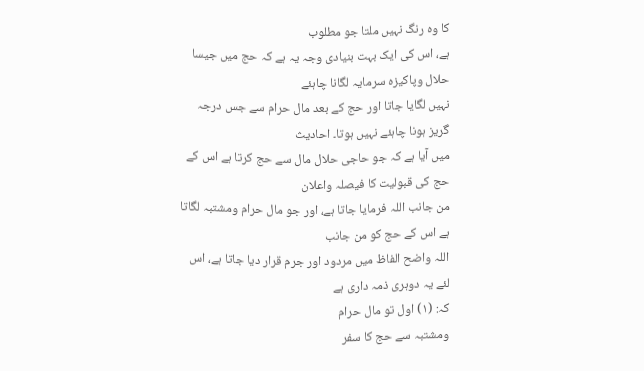کا وہ رنگ نہیں ملتا جو مطلوب
ہے، اس کی ایک بہت بنیادی وجہ یہ ہے کہ حج میں جیسا حلال وپاکیزہ سرمایہ لگانا چاہئے
نہیں لگایا جاتا اور حج کے بعد مال حرام سے جس درجہ گریز ہونا چاہئے نہیں ہوتا۔ احادیث
میں آیا ہے کہ جو حاجی حلال مال سے حج کرتا ہے اس کے حج کی قبولیت کا فیصلہ واعلان
من جانب اللہ فرمایا جاتا ہے، اور جو مال حرام ومشتبہ لگاتا ہے اس کے حج کو من جانب
اللہ واضح الفاظ میں مردود اور جرم قرار دیا جاتا ہے، اس لئے یہ دوہری ذمہ داری ہے
کہ: (۱) اول تو مال حرام
ومشتبہ سے حج کا سفر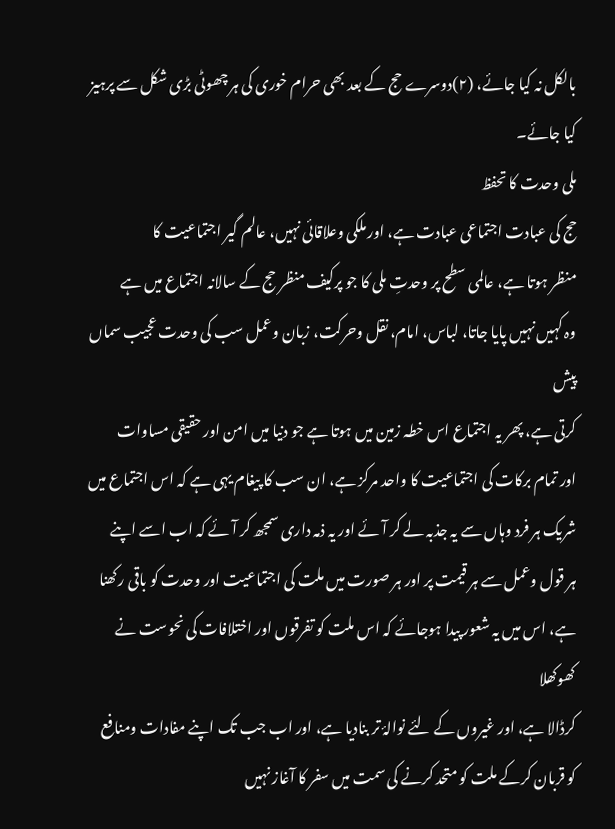بالکل نہ کیا جائے، (۲)دوسرے حج کے بعد بھی حرام خوری کی ہر چھوٹی بڑی شکل سے پرہیز
کیا جائے۔
ملی وحدت کا تحفظ
حج کی عبادت اجتماعی عبادت ہے، اور ملکی وعلاقائی نہیں، عالم گیر اجتماعیت کا
منظر ہوتا ہے، عالمی سطح پر وحدتِ ملی کا جو پرکیف منظر حج کے سالانہ اجتماع میں ہے
وہ کہیں نہیں پایا جاتا، لباس، امام، نقل وحرکت، زبان وعمل سب کی وحدت عجیب سماں پیش
کرتی ہے، پھر یہ اجتماع اس خطہ زمین میں ہوتا ہے جو دنیا میں امن اور حقیقی مساوات
اور تمام برکات کی اجتماعیت کا واحد مرکز ہے، ان سب کا پیغام یہی ہے کہ اس اجتماع میں
شریک ہر فرد وہاں سے یہ جذبہ لے کر آئے اور یہ ذمہ داری سمجھ کر آئے کہ اب اسے اپنے
ہر قول وعمل سے ہر قیمت پر اور ہر صورت میں ملت کی اجتماعیت اور وحدت کو باقی رکھنا
ہے، اس میں یہ شعور پیدا ہوجائے کہ اس ملت کو تفرقوں اور اختلافات کی نحوست نے کھوکھلا
کرڈالا ہے، اور غیروں کے لئے نوالۂ تر بنادیا ہے، اور اب جب تک اپنے مفادات ومنافع
کو قربان کرکے ملت کو متحد کرنے کی سمت میں سفر کا آغاز نہیں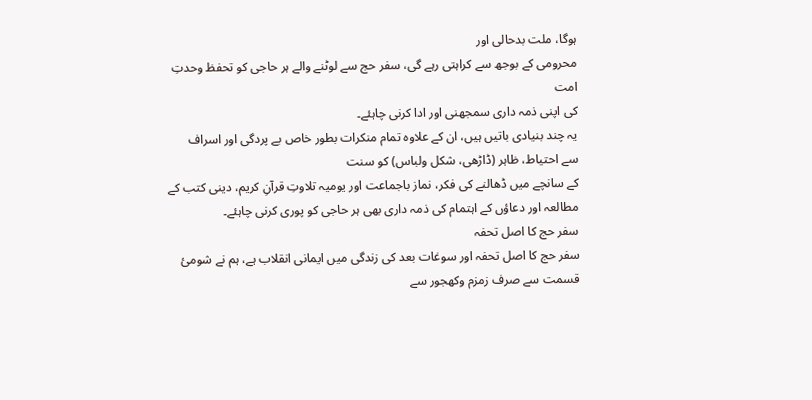ہوگا، ملت بدحالی اور
محرومی کے بوجھ سے کراہتی رہے گی، سفر حج سے لوٹنے والے ہر حاجی کو تحفظ وحدتِ امت
کی اپنی ذمہ داری سمجھنی اور ادا کرنی چاہئے۔
یہ چند بنیادی باتیں ہیں، ان کے علاوہ تمام منکرات بطور خاص بے پردگی اور اسراف
سے احتیاط، ظاہر (ڈاڑھی، شکل ولباس) کو سنت
کے سانچے میں ڈھالنے کی فکر، نماز باجماعت اور یومیہ تلاوتِ قرآنِ کریم، دینی کتب کے
مطالعہ اور دعاؤں کے اہتمام کی ذمہ داری بھی ہر حاجی کو پوری کرنی چاہئے۔
سفر حج کا اصل تحفہ
سفر حج کا اصل تحفہ اور سوغات بعد کی زندگی میں ایمانی انقلاب ہے، ہم نے شومئ
قسمت سے صرف زمزم وکھجور سے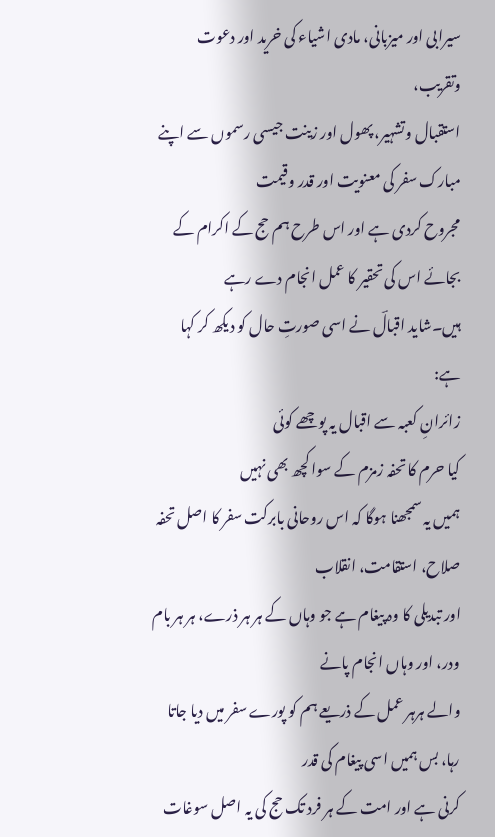سیرابی اور میزبانی، مادی اشیاء کی خرید اور دعوت وتقریب،
استقبال وتشہیر، پھول اور زینت جیسی رسموں سے اپنے مبارک سفر کی معنویت اور قدر وقیمت
مجروح کردی ہے اور اس طرح ہم حج کے اکرام کے بجائے اس کی تحقیر کا عمل انجام دے رہے
ہیں۔شاید اقبالؔ نے اسی صورتِ حال کو دیکھ کر کہا ہے:
زائرانِ کعبہ سے اقبال یہ پوچھے کوئی
کیا حرم کا تحفہ زمزم کے سوا کچھ بھی نہیں
ہمیں یہ سمجھنا ہوگا کہ اس روحانی بابرکت سفر کا اصل تحفہ صلاح، استقامت، انقلاب
اور تبدیلی کا وہ پیغام ہے جو وہاں کے ہر ہر ذرے، ہر ہر بام ودر، اور وہاں انجام پانے
والے ہرہر عمل کے ذریعے ہم کو پورے سفر میں دیا جاتا رہا، بس ہمیں اسی پیغام کی قدر
کرنی ہے اور امت کے ہر فرد تک حج کی یہ اصل سوغات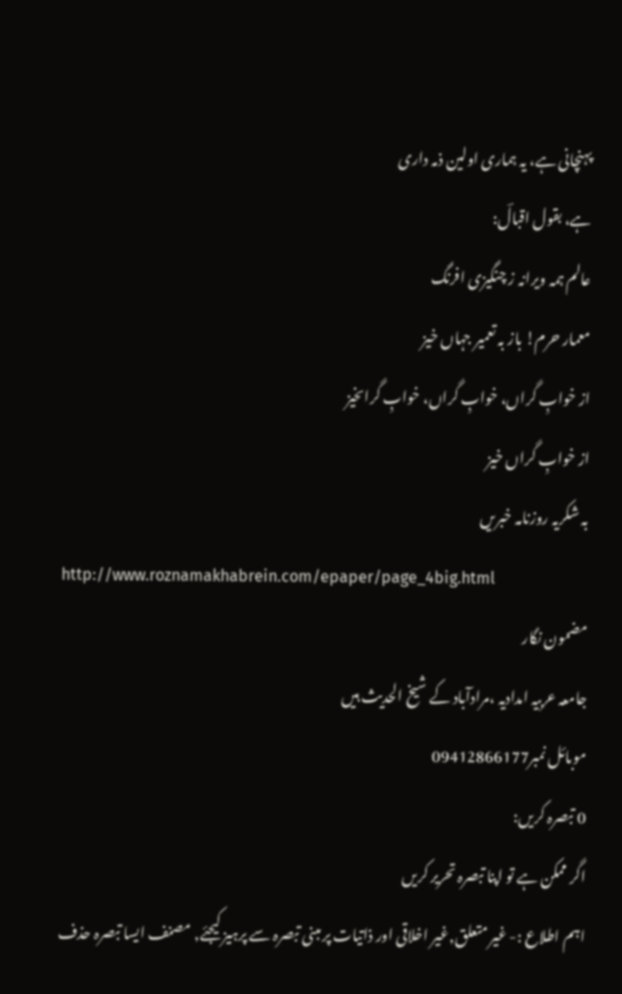پہنچانی ہے، یہ ہماری اولین ذمہ داری
ہے، بقول اقبالؔ:
عالم ہمہ ویرانہ ز چنگیزی افرنگ
معمار حرم! باز بہ تعمیر جہاں خیز
از خوابِ گراں، خوابِ گراں، خوابِ گراںخیز
از خوابِ گراں خیز
بہ شکریہ روزنامہ خبریں
http://www.roznamakhabrein.com/epaper/page_4big.html
مضمون نگار
جامعہ عربیہ امدادیہ ،مرادآباد کے شیخ الحدیث ہیں
موبائل نمبر09412866177
0 تبصرہ کریں:
اگر ممکن ہے تو اپنا تبصرہ تحریر کریں
اہم اطلاع :- غیر متعلق,غیر اخلاقی اور ذاتیات پر مبنی تبصرہ سے پرہیز کیجئے, مصنف ایسا تبصرہ حذف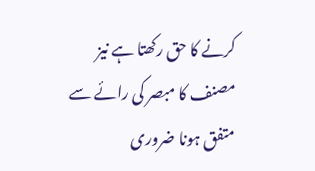کرنے کا حق رکھتا ہے نیز مصنف کا مبصر کی رائے سے متفق ہونا ضروری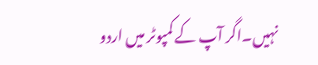نہیں۔اگر آپ کے کمپوٹر میں اردو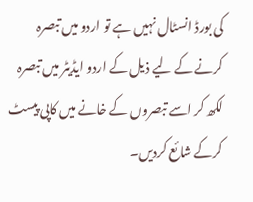کی بورڈ انسٹال نہیں ہے تو اردو میں تبصرہ کرنے کے لیے ذیل کے اردو ایڈیٹر میں تبصرہ لکھ کر اسے تبصروں کے خانے میں کاپی پیسٹ کرکے شائع کردیں۔